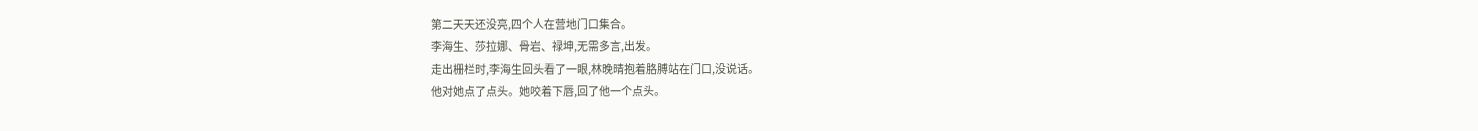第二天天还没亮,四个人在营地门口集合。
李海生、莎拉娜、骨岩、禄坤,无需多言,出发。
走出栅栏时,李海生回头看了一眼,林晚晴抱着胳膊站在门口,没说话。
他对她点了点头。她咬着下唇,回了他一个点头。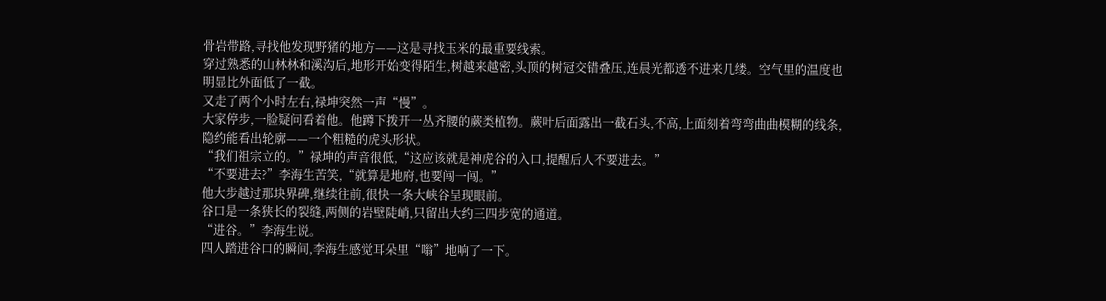骨岩带路,寻找他发现野猪的地方——这是寻找玉米的最重要线索。
穿过熟悉的山林林和溪沟后,地形开始变得陌生,树越来越密,头顶的树冠交错叠压,连晨光都透不进来几缕。空气里的温度也明显比外面低了一截。
又走了两个小时左右,禄坤突然一声“慢”。
大家停步,一脸疑问看着他。他蹲下拨开一丛齐腰的蕨类植物。蕨叶后面露出一截石头,不高,上面刻着弯弯曲曲模糊的线条,隐约能看出轮廓——一个粗糙的虎头形状。
“我们祖宗立的。”禄坤的声音很低,“这应该就是神虎谷的入口,提醒后人不要进去。”
“不要进去?”李海生苦笑,“就算是地府,也要闯一闯。”
他大步越过那块界碑,继续往前,很快一条大峡谷呈现眼前。
谷口是一条狭长的裂缝,两侧的岩壁陡峭,只留出大约三四步宽的通道。
“进谷。”李海生说。
四人踏进谷口的瞬间,李海生感觉耳朵里“嗡”地响了一下。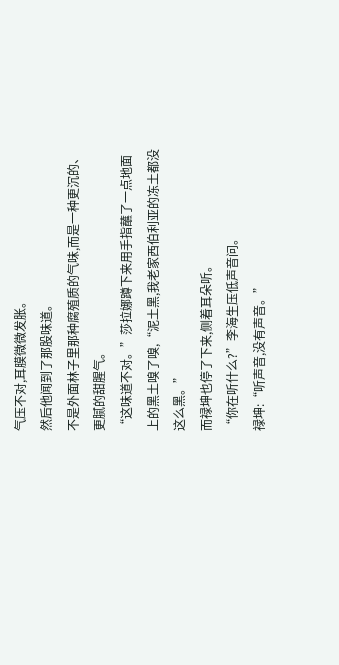气压不对,耳膜微微发胀。
然后他闻到了那股味道。
不是外面林子里那种腐殖质的气味,而是一种更沉的、更腻的甜腥气。
“这味道不对。”莎拉娜蹲下来用手指蘸了一点地面上的黑土嗅了嗅,“泥土黑,我老家西伯利亚的冻土都没这么黑。”
而禄坤也停了下来,侧着耳朵听。
“你在听什么?”李海生压低声音问。
禄坤:“听声音,没有声音。”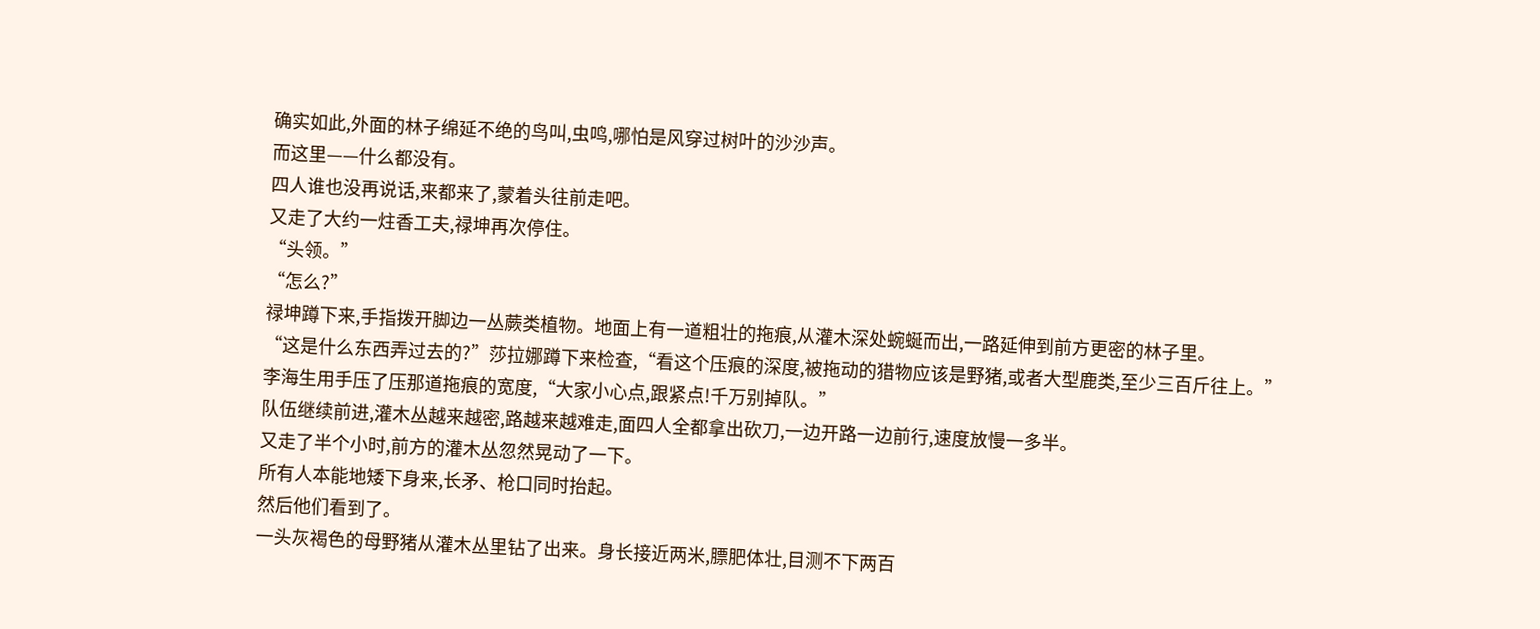确实如此,外面的林子绵延不绝的鸟叫,虫鸣,哪怕是风穿过树叶的沙沙声。
而这里——什么都没有。
四人谁也没再说话,来都来了,蒙着头往前走吧。
又走了大约一炷香工夫,禄坤再次停住。
“头领。”
“怎么?”
禄坤蹲下来,手指拨开脚边一丛蕨类植物。地面上有一道粗壮的拖痕,从灌木深处蜿蜒而出,一路延伸到前方更密的林子里。
“这是什么东西弄过去的?”莎拉娜蹲下来检查,“看这个压痕的深度,被拖动的猎物应该是野猪,或者大型鹿类,至少三百斤往上。”
李海生用手压了压那道拖痕的宽度,“大家小心点,跟紧点!千万别掉队。”
队伍继续前进,灌木丛越来越密,路越来越难走,面四人全都拿出砍刀,一边开路一边前行,速度放慢一多半。
又走了半个小时,前方的灌木丛忽然晃动了一下。
所有人本能地矮下身来,长矛、枪口同时抬起。
然后他们看到了。
一头灰褐色的母野猪从灌木丛里钻了出来。身长接近两米,膘肥体壮,目测不下两百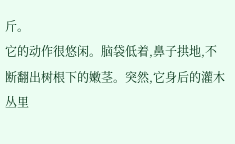斤。
它的动作很悠闲。脑袋低着,鼻子拱地,不断翻出树根下的嫩茎。突然,它身后的灌木丛里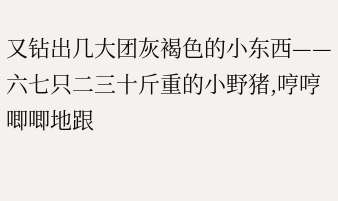又钻出几大团灰褐色的小东西——六七只二三十斤重的小野猪,哼哼唧唧地跟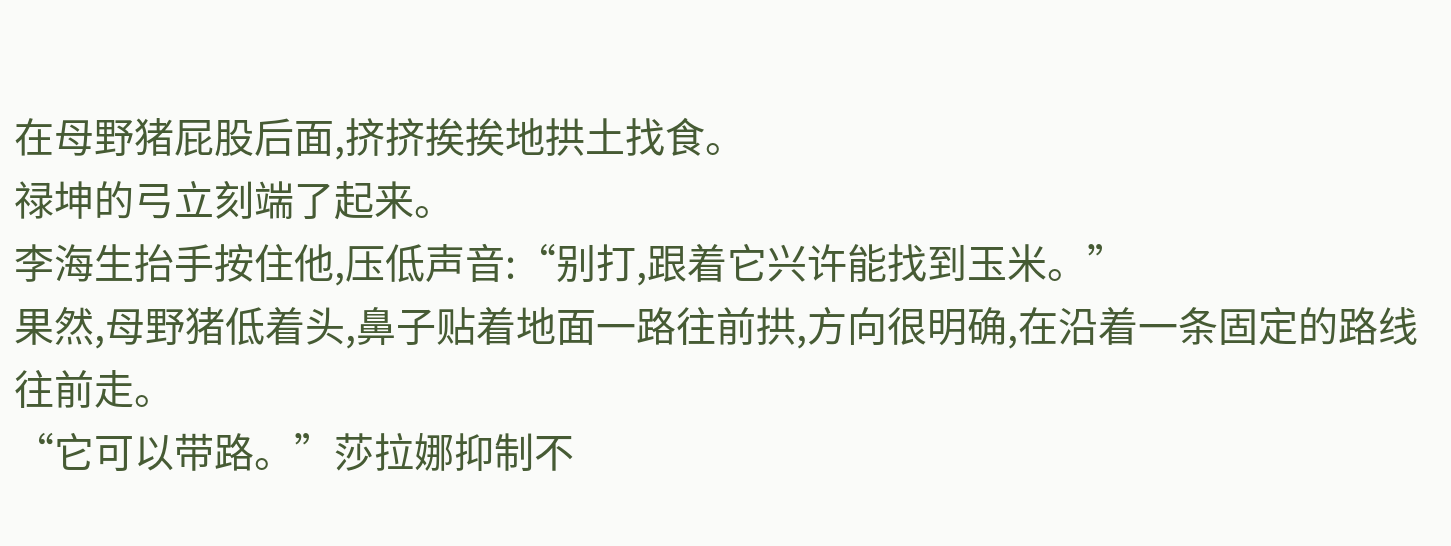在母野猪屁股后面,挤挤挨挨地拱土找食。
禄坤的弓立刻端了起来。
李海生抬手按住他,压低声音:“别打,跟着它兴许能找到玉米。”
果然,母野猪低着头,鼻子贴着地面一路往前拱,方向很明确,在沿着一条固定的路线往前走。
“它可以带路。”莎拉娜抑制不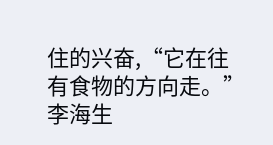住的兴奋,“它在往有食物的方向走。”
李海生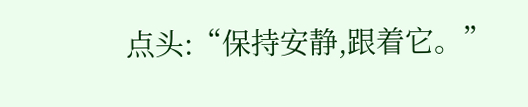点头:“保持安静,跟着它。”